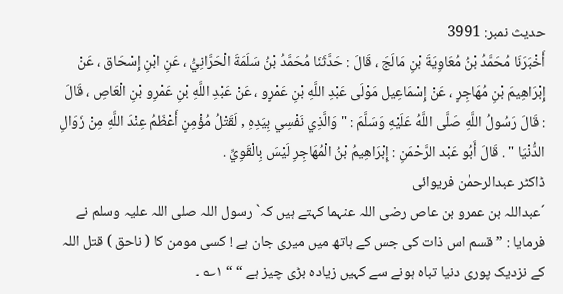حدیث نمبر: 3991
أَخْبَرَنَا مُحَمَّدُ بْنُ مُعَاوِيَةَ بْنِ مَالَجَ ، قَالَ : حَدَّثَنَا مُحَمَّدُ بْنُ سَلَمَةَ الْحَرَّانِيُّ ، عَنِ ابْنِ إِسْحَاق ، عَنْ إِبْرَاهِيمَ بْنِ مُهَاجِرٍ ، عَنْ إِسْمَاعِيل مَوْلَى عَبْدِ اللَّهِ بْنِ عَمْرٍو ، عَنْ عَبْدِ اللَّهِ بْنِ عَمْرِو بْنِ الْعَاصِ ، قَالَ : قَالَ رَسُولُ اللَّهِ صَلَّى اللَّهُ عَلَيْهِ وَسَلَّمَ : " وَالَّذِي نَفْسِي بِيَدِهِ , لَقَتْلُ مُؤْمِنٍ أَعْظَمُ عِنْدَ اللَّهِ مِنْ زَوَالِ الدُّنْيَا " . قَالَ أَبُو عَبْد الرَّحْمَنِ : إِبْرَاهِيمُ بْنُ الْمُهَاجِرِ لَيْسَ بِالْقَوِيِّ .
ڈاکٹر عبدالرحمٰن فریوائی
´عبداللہ بن عمرو بن عاص رضی اللہ عنہما کہتے ہیں کہ` رسول اللہ صلی اللہ علیہ وسلم نے فرمایا : ” قسم اس ذات کی جس کے ہاتھ میں میری جان ہے ! کسی مومن کا ( ناحق ) قتل اللہ کے نزدیک پوری دنیا تباہ ہونے سے کہیں زیادہ بڑی چیز ہے “ “ ۱؎ ۔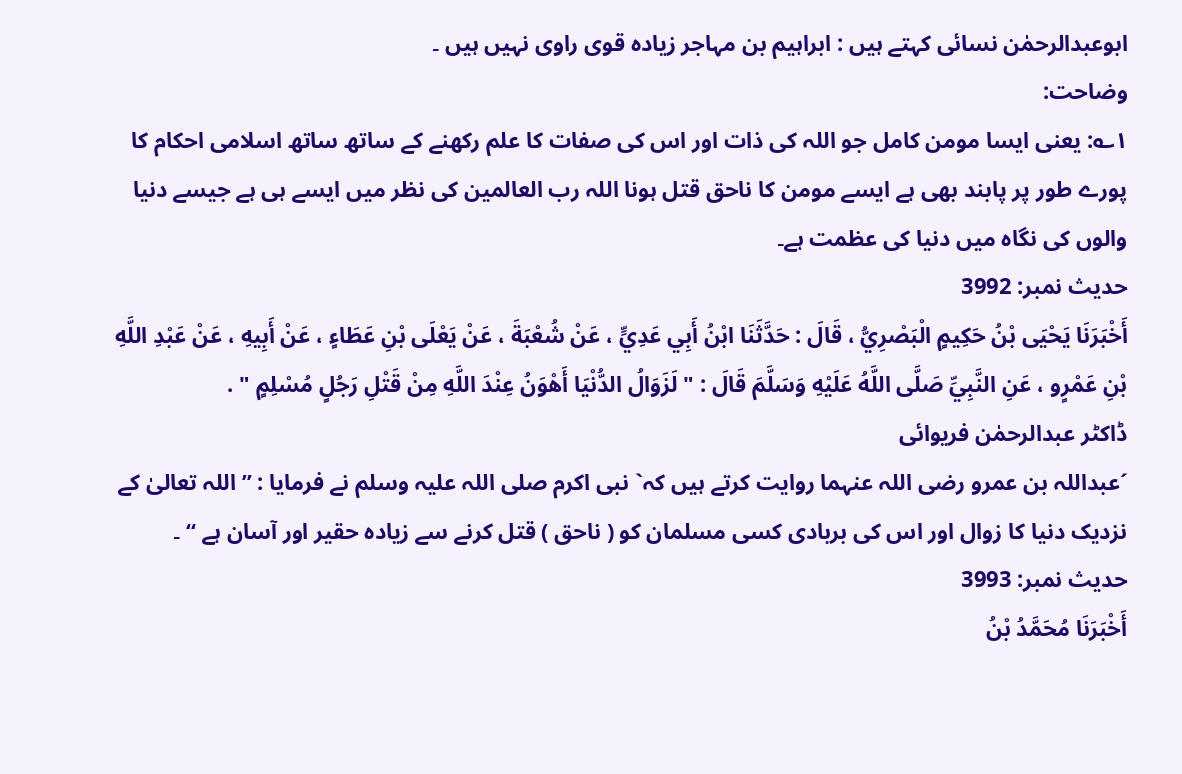ابوعبدالرحمٰن نسائی کہتے ہیں : ابراہیم بن مہاجر زیادہ قوی راوی نہیں ہیں ۔
وضاحت:
۱؎: یعنی ایسا مومن کامل جو اللہ کی ذات اور اس کی صفات کا علم رکھنے کے ساتھ ساتھ اسلامی احکام کا پورے طور پر پابند بھی ہے ایسے مومن کا ناحق قتل ہونا اللہ رب العالمین کی نظر میں ایسے ہی ہے جیسے دنیا والوں کی نگاہ میں دنیا کی عظمت ہے۔
حدیث نمبر: 3992
أَخْبَرَنَا يَحْيَى بْنُ حَكِيمٍ الْبَصْرِيُّ ، قَالَ : حَدَّثَنَا ابْنُ أَبِي عَدِيٍّ ، عَنْ شُعْبَةَ ، عَنْ يَعْلَى بْنِ عَطَاءٍ ، عَنْ أَبِيهِ ، عَنْ عَبْدِ اللَّهِ بْنِ عَمْرٍو ، عَنِ النَّبِيِّ صَلَّى اللَّهُ عَلَيْهِ وَسَلَّمَ قَالَ : " لَزَوَالُ الدُّنْيَا أَهْوَنُ عِنْدَ اللَّهِ مِنْ قَتْلِ رَجُلٍ مُسْلِمٍ " .
ڈاکٹر عبدالرحمٰن فریوائی
´عبداللہ بن عمرو رضی اللہ عنہما روایت کرتے ہیں کہ` نبی اکرم صلی اللہ علیہ وسلم نے فرمایا : ” اللہ تعالیٰ کے نزدیک دنیا کا زوال اور اس کی بربادی کسی مسلمان کو ( ناحق ) قتل کرنے سے زیادہ حقیر اور آسان ہے “ ۔
حدیث نمبر: 3993
أَخْبَرَنَا مُحَمَّدُ بْنُ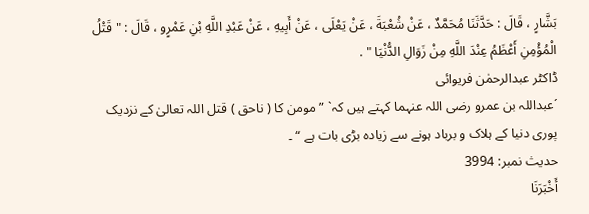بَشَّارٍ ، قَالَ : حَدَّثَنَا مُحَمَّدٌ ، عَنْ شُعْبَةَ ، عَنْ يَعْلَى ، عَنْ أَبِيهِ ، عَنْ عَبْدِ اللَّهِ بْنِ عَمْرٍو ، قَالَ : " قَتْلُ الْمُؤْمِنِ أَعْظَمُ عِنْدَ اللَّهِ مِنْ زَوَالِ الدُّنْيَا " .
ڈاکٹر عبدالرحمٰن فریوائی
´عبداللہ بن عمرو رضی اللہ عنہما کہتے ہیں کہ` ” مومن کا ( ناحق ) قتل اللہ تعالیٰ کے نزدیک پوری دنیا کے ہلاک و برباد ہونے سے زیادہ بڑی بات ہے “ ۔
حدیث نمبر: 3994
أَخْبَرَنَا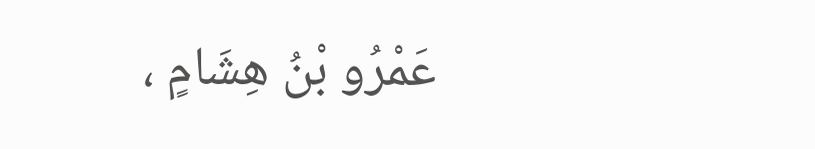عَمْرُو بْنُ هِشَامٍ ،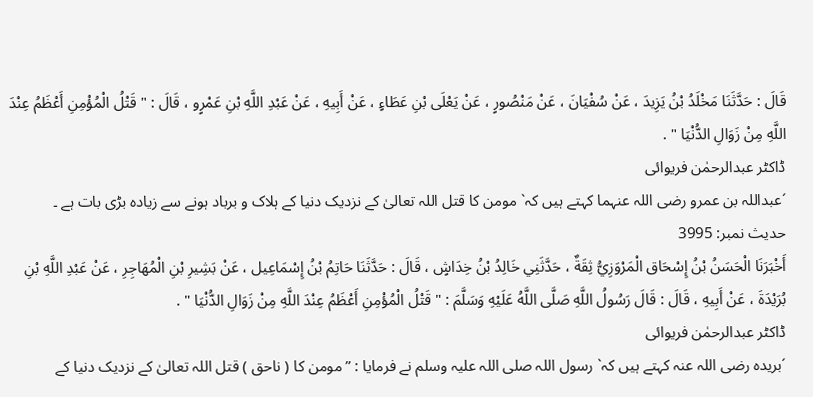قَالَ : حَدَّثَنَا مَخْلَدُ بْنُ يَزِيدَ ، عَنْ سُفْيَانَ ، عَنْ مَنْصُورٍ ، عَنْ يَعْلَى بْنِ عَطَاءٍ ، عَنْ أَبِيهِ ، عَنْ عَبْدِ اللَّهِ بْنِ عَمْرٍو ، قَالَ : " قَتْلُ الْمُؤْمِنِ أَعْظَمُ عِنْدَ اللَّهِ مِنْ زَوَالِ الدُّنْيَا " .
ڈاکٹر عبدالرحمٰن فریوائی
´عبداللہ بن عمرو رضی اللہ عنہما کہتے ہیں کہ` مومن کا قتل اللہ تعالیٰ کے نزدیک دنیا کے ہلاک و برباد ہونے سے زیادہ بڑی بات ہے ۔
حدیث نمبر: 3995
أَخْبَرَنَا الْحَسَنُ بْنُ إِسْحَاق الْمَرْوَزِيُّ ثِقَةٌ ، حَدَّثَنِي خَالِدُ بْنُ خِدَاشٍ ، قَالَ : حَدَّثَنَا حَاتِمُ بْنُ إِسْمَاعِيل ، عَنْ بَشِيرِ بْنِ الْمُهَاجِرِ ، عَنْ عَبْدِ اللَّهِ بْنِ بُرَيْدَةَ ، عَنْ أَبِيهِ ، قَالَ : قَالَ رَسُولُ اللَّهِ صَلَّى اللَّهُ عَلَيْهِ وَسَلَّمَ : " قَتْلُ الْمُؤْمِنِ أَعْظَمُ عِنْدَ اللَّهِ مِنْ زَوَالِ الدُّنْيَا " .
ڈاکٹر عبدالرحمٰن فریوائی
´بریدہ رضی اللہ عنہ کہتے ہیں کہ` رسول اللہ صلی اللہ علیہ وسلم نے فرمایا : ” مومن کا ( ناحق ) قتل اللہ تعالیٰ کے نزدیک دنیا کے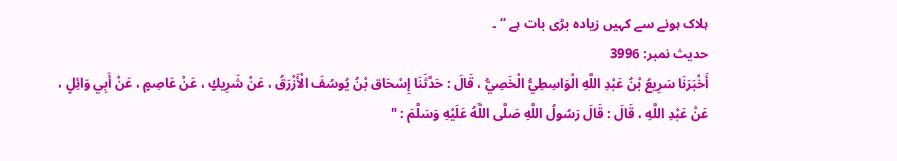ہلاک ہونے سے کہیں زیادہ بڑی بات ہے “ ۔
حدیث نمبر: 3996
أَخْبَرَنَا سَرِيعُ بْنُ عَبْدِ اللَّهِ الْوَاسِطِيُّ الْخَصِيُّ ، قَالَ : حَدَّثَنَا إِسْحَاق بْنُ يُوسُفَ الْأَزْرَقُ ، عَنْ شَرِيكٍ ، عَنْ عَاصِمٍ ، عَنْ أَبِي وَائِلٍ ، عَنْ عَبْدِ اللَّهِ ، قَالَ : قَالَ رَسُولُ اللَّهِ صَلَّى اللَّهُ عَلَيْهِ وَسَلَّمَ : "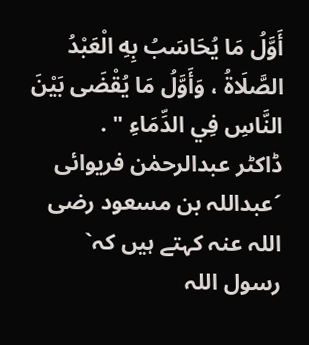أَوَّلُ مَا يُحَاسَبُ بِهِ الْعَبْدُ الصَّلَاةُ ، وَأَوَّلُ مَا يُقْضَى بَيْنَ النَّاسِ فِي الدِّمَاءِ " .
ڈاکٹر عبدالرحمٰن فریوائی
´عبداللہ بن مسعود رضی اللہ عنہ کہتے ہیں کہ` رسول اللہ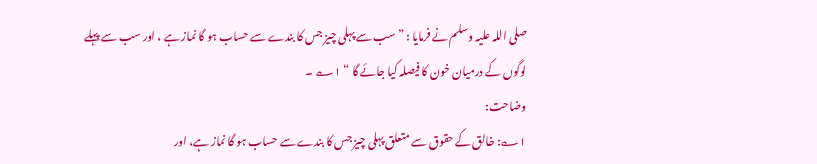صلی اللہ علیہ وسلم نے فرمایا : ” سب سے پہلی چیز جس کا بندے سے حساب ہو گا نماز ہے ، اور سب سے پہلے لوگوں کے درمیان خون کا فیصلہ کیا جائے گا “ ۱؎ ۔
وضاحت:
۱؎: خالق کے حقوق سے متعلق پہلی چیز جس کا بندے سے حساب ہو گا نماز ہے، اور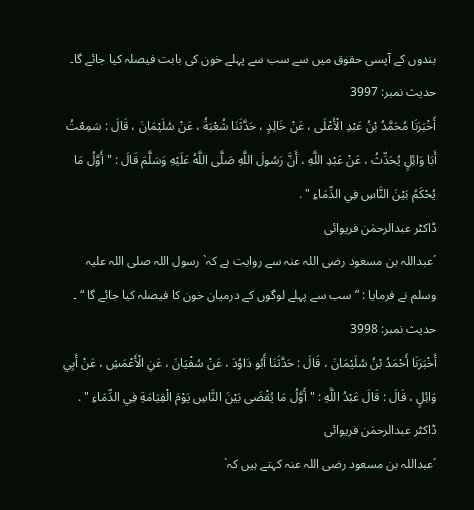بندوں کے آپسی حقوق میں سے سب سے پہلے خون کی بابت فیصلہ کیا جائے گا۔
حدیث نمبر: 3997
أَخْبَرَنَا مُحَمَّدُ بْنُ عَبْدِ الْأَعْلَى ، عَنْ خَالِدٍ ، حَدَّثَنَا شُعْبَةُ ، عَنْ سُلَيْمَانَ ، قَالَ : سَمِعْتُ أَبَا وَائِلٍ يُحَدِّثُ ، عَنْ عَبْدِ اللَّهِ ، أَنَّ رَسُولَ اللَّهِ صَلَّى اللَّهُ عَلَيْهِ وَسَلَّمَ قَالَ : " أَوَّلُ مَا يُحْكَمُ بَيْنَ النَّاسِ فِي الدِّمَاءِ " .
ڈاکٹر عبدالرحمٰن فریوائی
´عبداللہ بن مسعود رضی اللہ عنہ سے روایت ہے کہ` رسول اللہ صلی اللہ علیہ وسلم نے فرمایا : ” سب سے پہلے لوگوں کے درمیان خون کا فیصلہ کیا جائے گا “ ۔
حدیث نمبر: 3998
أَخْبَرَنَا أَحْمَدُ بْنُ سُلَيْمَانَ ، قَالَ : حَدَّثَنَا أَبُو دَاوُدَ ، عَنْ سُفْيَانَ ، عَنِ الْأَعْمَشِ ، عَنْ أَبِي وَائِلٍ ، قَالَ : قَالَ عَبْدُ اللَّهِ : " أَوَّلُ مَا يُقْضَى بَيْنَ النَّاسِ يَوْمَ الْقِيَامَةِ فِي الدِّمَاءِ " .
ڈاکٹر عبدالرحمٰن فریوائی
´عبداللہ بن مسعود رضی اللہ عنہ کہتے ہیں کہ`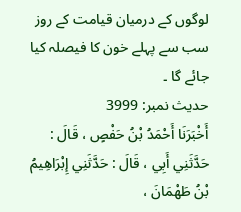لوگوں کے درمیان قیامت کے روز سب سے پہلے خون کا فیصلہ کیا جائے گا ۔
حدیث نمبر: 3999
أَخْبَرَنَا أَحْمَدُ بْنُ حَفْصٍ ، قَالَ : حَدَّثَنِي أَبِي ، قَالَ : حَدَّثَنِي إِبْرَاهِيمُ بْنُ طَهْمَانَ ،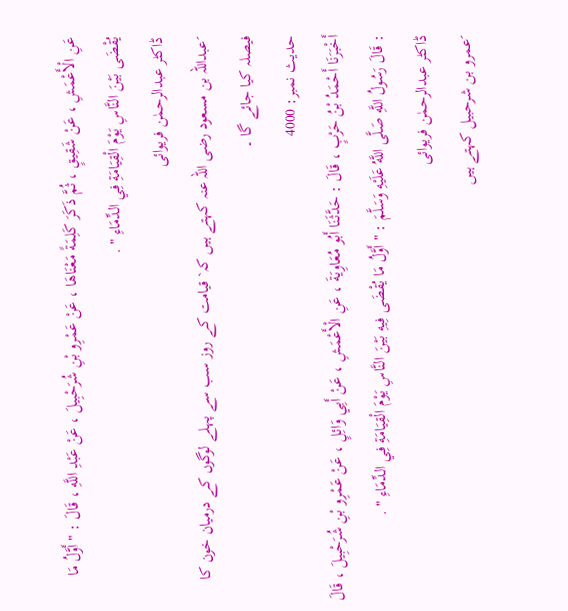عَنِ الْأَعْمَشِ ، عَنْ شَقِيقٍ ، ثُمَّ ذَكَرَ كَلِمَةً مَعْنَاهَا ، عَنْ عَمْرِو بْنِ شُرَحْبِيلَ ، عَنْ عَبْدِ اللَّهِ ، قَالَ : " أَوَّلُ مَا يُقْضَى بَيْنَ النَّاسِ يَوْمَ الْقِيَامَةِ فِي الدِّمَاءِ " .
ڈاکٹر عبدالرحمٰن فریوائی
´عبداللہ بن مسعود رضی اللہ عنہ کہتے ہیں کہ` قیامت کے روز سب سے پہلے لوگوں کے درمیان خون کا فیصلہ کیا جائے گا ۔
حدیث نمبر: 4000
أَخْبَرَنَا أَحْمَدُ بْنُ حَرْبٍ ، قَالَ : حَدَّثَنَا أَبُو مُعَاوِيَةَ ، عَنِ الْأَعْمَشِ ، عَنْ أَبِي وَائِلٍ ، عَنْ عَمْرِو بْنِ شُرَحْبِيلَ ، قَالَ : قَالَ رَسُولُ اللَّهِ صَلَّى اللَّهُ عَلَيْهِ وَسَلَّمَ : " أَوَّلُ مَا يُقْضَى فِيهِ بَيْنَ النَّاسِ يَوْمَ الْقِيَامَةِ فِي الدِّمَاءِ " .
ڈاکٹر عبدالرحمٰن فریوائی
´عمرو بن شرحبیل کہتے ہیں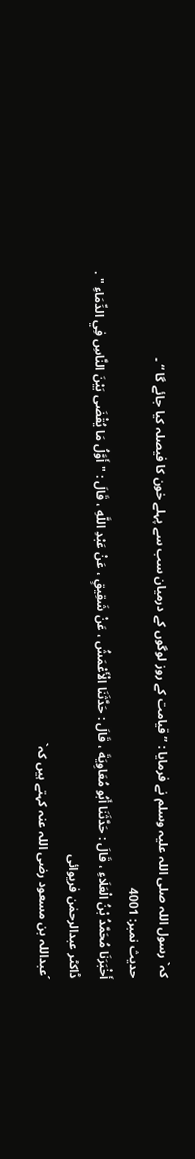کہ` رسول اللہ صلی اللہ علیہ وسلم نے فرمایا : ” قیامت کے روز لوگوں کے درمیان سب سے پہلے خون کا فیصلہ کیا جائے گا “ ۔
حدیث نمبر: 4001
أَخْبَرَنَا مُحَمَّدُ بْنُ الْعَلَاءِ ، قَالَ : حَدَّثَنَا أَبُو مُعَاوِيَةَ ، قَالَ : حَدَّثَنَا الْأَعْمَشُ ، عَنْ شَقِيقٍ ، عَنْ عَبْدِ اللَّهِ ، قَالَ : " أَوَّلُ مَا يُقْضَى بَيْنَ النَّاسِ فِي الدِّمَاءِ " .
ڈاکٹر عبدالرحمٰن فریوائی
´عبداللہ بن مسعود رضی اللہ عنہ کہتے ہیں کہ`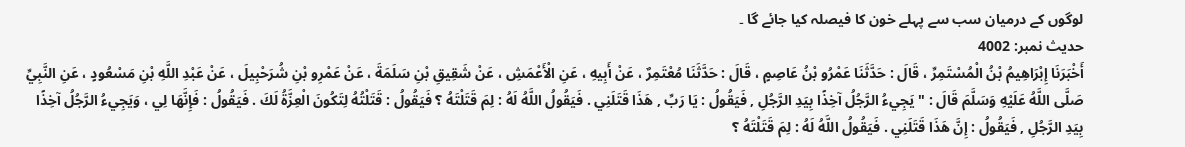لوگوں کے درمیان سب سے پہلے خون کا فیصلہ کیا جائے گا ۔
حدیث نمبر: 4002
أَخْبَرَنَا إِبْرَاهِيمُ بْنُ الْمُسْتَمِرِّ ، قَالَ : حَدَّثَنَا عَمْرُو بْنُ عَاصِمٍ ، قَالَ : حَدَّثَنَا مُعْتَمِرٌ ، عَنْ أَبِيهِ ، عَنِ الْأَعْمَشِ ، عَنْ شَقِيقِ بْنِ سَلَمَةَ ، عَنْ عَمْرِو بْنِ شُرَحْبِيلَ ، عَنْ عَبْدِ اللَّهِ بْنِ مَسْعُودٍ ، عَنِ النَّبِيِّ صَلَّى اللَّهُ عَلَيْهِ وَسَلَّمَ قَالَ : " يَجِيءُ الرَّجُلُ آخِذًا بِيَدِ الرَّجُلِ , فَيَقُولُ : يَا رَبِّ , هَذَا قَتَلَنِي . فَيَقُولُ اللَّهُ لَهُ : لِمَ قَتَلْتَهُ ؟ فَيَقُولُ : قَتَلْتُهُ لِتَكُونَ الْعِزَّةُ لَكَ . فَيَقُولُ : فَإِنَّهَا لِي ، وَيَجِيءُ الرَّجُلُ آخِذًا بِيَدِ الرَّجُلِ , فَيَقُولُ : إِنَّ هَذَا قَتَلَنِي . فَيَقُولُ اللَّهُ لَهُ : لِمَ قَتَلْتَهُ ؟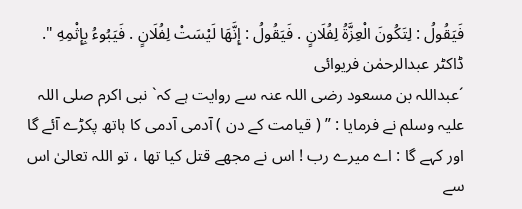فَيَقُولُ : لِتَكُونَ الْعِزَّةُ لِفُلَانٍ . فَيَقُولُ : إِنَّهَا لَيْسَتْ لِفُلَانٍ . فَيَبُوءُ بِإِثْمِهِ ".
ڈاکٹر عبدالرحمٰن فریوائی
´عبداللہ بن مسعود رضی اللہ عنہ سے روایت ہے کہ` نبی اکرم صلی اللہ علیہ وسلم نے فرمایا : ” ( قیامت کے دن ) آدمی آدمی کا ہاتھ پکڑے آئے گا اور کہے گا : اے میرے رب ! اس نے مجھے قتل کیا تھا ، تو اللہ تعالیٰ اس سے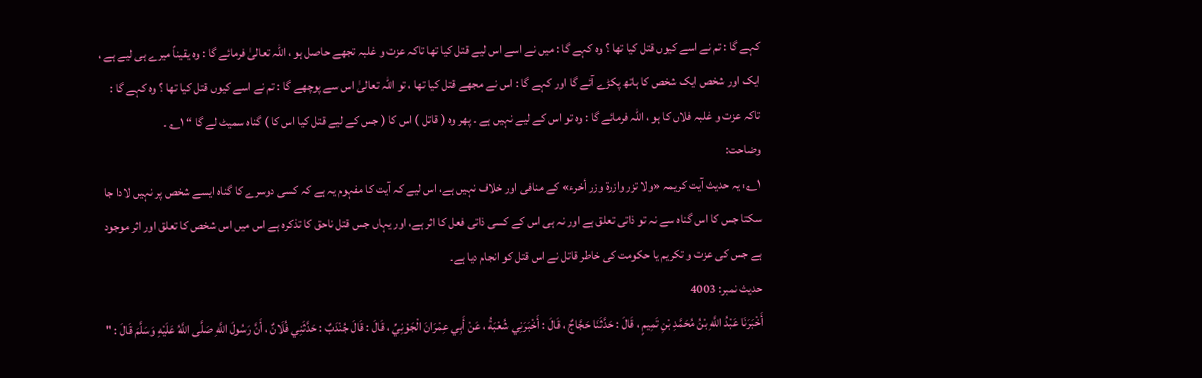کہے گا : تم نے اسے کیوں قتل کیا تھا ؟ وہ کہے گا : میں نے اسے اس لیے قتل کیا تھا تاکہ عزت و غلبہ تجھے حاصل ہو ، اللہ تعالیٰ فرمائے گا : وہ یقیناً میرے ہی لیے ہے ، ایک اور شخص ایک شخص کا ہاتھ پکڑے آئے گا اور کہے گا : اس نے مجھے قتل کیا تھا ، تو اللہ تعالیٰ اس سے پوچھے گا : تم نے اسے کیوں قتل کیا تھا ؟ وہ کہے گا : تاکہ عزت و غلبہ فلاں کا ہو ، اللہ فرمائے گا : وہ تو اس کے لیے نہیں ہے ۔ پھر وہ ( قاتل ) اس کا ( جس کے لیے قتل کیا اس کا ) گناہ سمیٹ لے گا “ ۱؎ ۔
وضاحت:
۱؎: یہ حدیث آیت کریمہ «ولا تزر وازرة وزر أخرء» کے منافی اور خلاف نہیں ہے، اس لیے کہ آیت کا مفہوم یہ ہے کہ کسی دوسرے کا گناہ ایسے شخص پر نہیں لادا جا سکتا جس کا اس گناہ سے نہ تو ذاتی تعلق ہے اور نہ ہی اس کے کسی ذاتی فعل کا اثر ہے، اور یہاں جس قتل ناحق کا تذکرہ ہے اس میں اس شخص کا تعلق اور اثر موجود ہے جس کی عزت و تکریم یا حکومت کی خاطر قاتل نے اس قتل کو انجام دیا ہے۔
حدیث نمبر: 4003
أَخْبَرَنَا عَبْدُ اللَّهِ بْنُ مُحَمَّدِ بْنِ تَمِيمٍ ، قَالَ : حَدَّثَنَا حَجَّاجٌ ، قَالَ : أَخْبَرَنِي شُعْبَةُ ، عَنْ أَبِي عِمْرَانَ الْجَوْنِيِّ ، قَالَ : قَالَ جُنْدَبٌ : حَدَّثَنِي فُلَانٌ ، أَنَّ رَسُولَ اللَّهِ صَلَّى اللَّهُ عَلَيْهِ وَسَلَّمَ قَالَ : "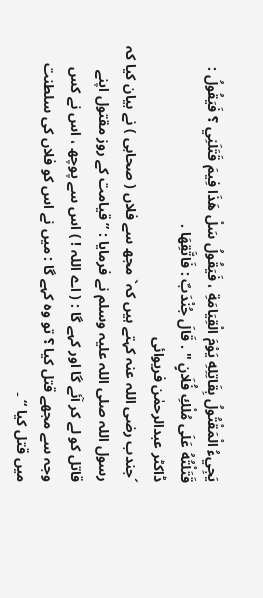يَجِيءُ الْمَقْتُولُ بِقَاتِلِهِ يَوْمَ الْقِيَامَةِ ، فَيَقُولُ سَلْ هَذَا فِيمَ قَتَلَنِي ؟ فَيَقُولُ : قَتَلْتُهُ عَلَى مُلْكِ فُلَانٍ " . قَالَ جُنْدَبٌ : فَاتَّقِهَا .
ڈاکٹر عبدالرحمٰن فریوائی
´جندب رضی اللہ عنہ کہتے ہیں کہ` مجھ سے فلاں ( صحابی ) نے بیان کیا کہ رسول اللہ صلی اللہ علیہ وسلم نے فرمایا : ” قیامت کے روز مقتول اپنے قاتل کو لے کر آئے گا اور کہے گا : ( اے اللہ ! ) اس سے پوچھ ، اس نے کس وجہ سے مجھے قتل کیا ؟ تو وہ کہے گا : میں نے اس کو فلاں کی سلطنت میں قتل کیا “ ۔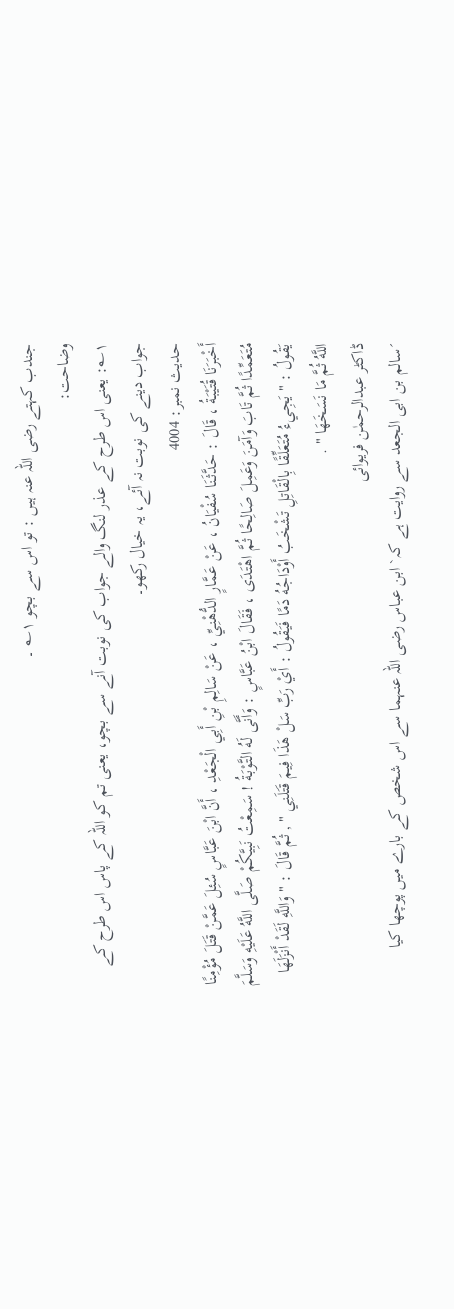جندب کہتے رضی اللہ عنہ ہیں : تو اس سے بچو ۱؎ ۔
وضاحت:
۱؎: یعنی اس طرح کے عذر لنگ والے جواب کی نوبت آنے سے بچو، یعنی تم کو اللہ کے پاس اس طرح کے جواب دینے کی نوبت نہ آئے، یہ خیال رکھو۔
حدیث نمبر: 4004
أَخْبَرَنَا قُتَيْبَةُ ، قَالَ : حَدَّثَنَا سُفْيَانُ ، عَنْ عَمَّارٍ الدُّهْنِيِّ ، عَنْ سَالِمِ بْنِ أَبِي الْجَعْدِ ، أَنَّ ابْنَ عَبَّاسٍ سُئِلَ عَمَّنْ قَتَلَ مُؤْمِنًا مُتَعَمِّدًا ثُمَّ تَابَ وَآمَنَ وَعَمِلَ صَالِحًا ثُمَّ اهْتَدَى ، فَقَالَ ابْنُ عَبَّاسٍ : وَأَنَّى لَهُ التَّوْبَةُ ! سَمِعْتُ نَبِيَّكُمْ صَلَّى اللَّهُ عَلَيْهِ وَسَلَّمَ يَقُولُ : " يَجِيءُ مُتَعَلِّقًا بِالْقَاتِلِ تَشْخَبُ أَوْدَاجُهُ دَمًا فَيَقُولُ : أَيْ رَبِّ سَلْ هَذَا فِيمَ قَتَلَنِي " , ثُمَّ قَالَ : " وَاللَّهِ لَقَدْ أَنْزَلَهَا اللَّهُ ثُمَّ مَا نَسَخَهَا " .
ڈاکٹر عبدالرحمٰن فریوائی
´سالم بن ابی الجعد سے روایت ہے کہ` ابن عباس رضی اللہ عنہما سے اس شخص کے بارے میں پوچھا کیا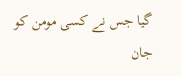گیا جس نے کسی مومن کو جان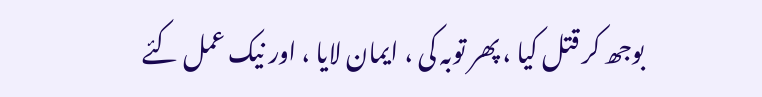بوجھ کر قتل کیا ، پھر توبہ کی ، ایمان لایا ، اور نیک عمل کئے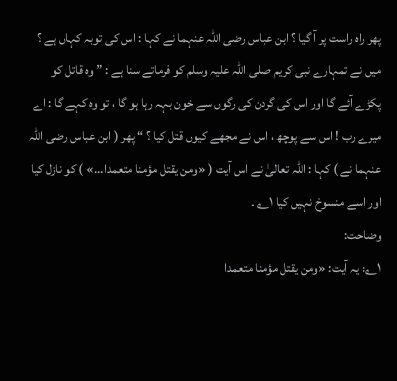پھر راہ راست پر آ گیا ؟ ابن عباس رضی اللہ عنہما نے کہا : اس کی توبہ کہاں ہے ؟ میں نے تمہارے نبی کریم صلی اللہ علیہ وسلم کو فرماتے سنا ہے : ” وہ قاتل کو پکڑے آئے گا اور اس کی گردن کی رگوں سے خون بہہ رہا ہو گا ، تو وہ کہے گا : اے میرے رب ! اس سے پوچھ ، اس نے مجھے کیوں قتل کیا ؟ “ پھر ( ابن عباس رضی اللہ عنہما نے ) کہا : اللہ تعالیٰ نے اس آیت ( «ومن يقتل مؤمنا متعمدا...» ) کو نازل کیا اور اسے منسوخ نہیں کیا ۱؎ ۔
وضاحت:
۱؎: یہ آیت: «ومن يقتل مؤمنا متعمدا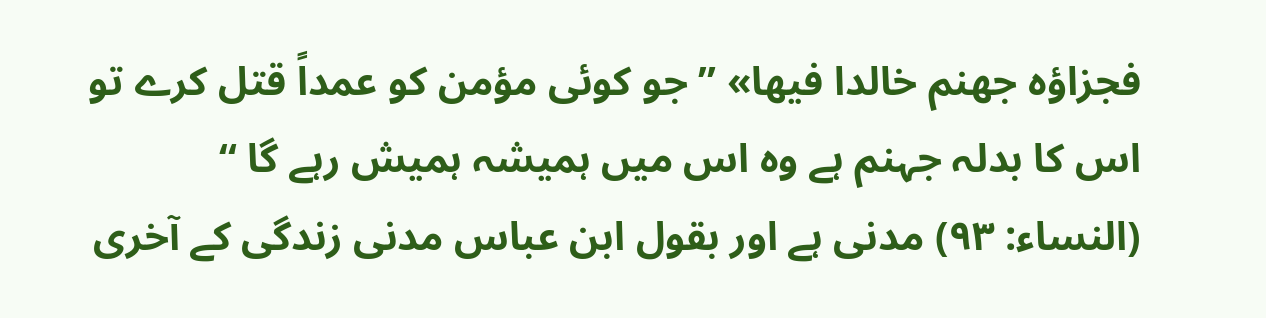فجزاؤه جهنم خالدا فيها» ” جو کوئی مؤمن کو عمداً قتل کرے تو اس کا بدلہ جہنم ہے وہ اس میں ہمیشہ ہمیش رہے گا “ (النساء: ۹۳) مدنی ہے اور بقول ابن عباس مدنی زندگی کے آخری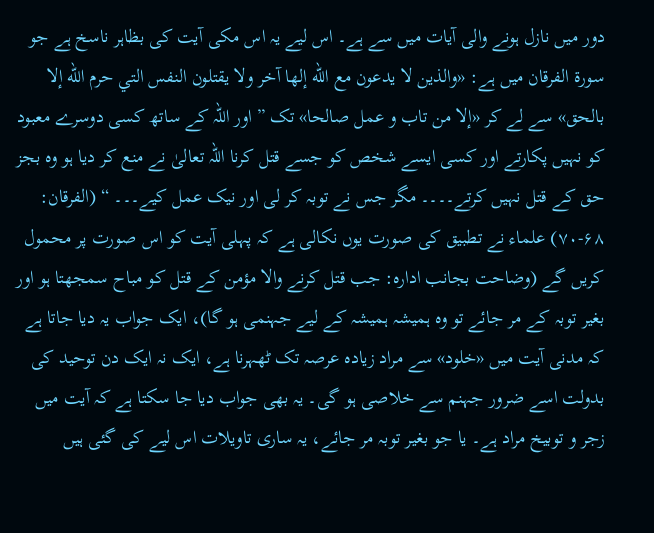دور میں نازل ہونے والی آیات میں سے ہے۔ اس لیے یہ اس مکی آیت کی بظاہر ناسخ ہے جو سورۃ الفرقان میں ہے: «والذين لا يدعون مع الله إلها آخر ولا يقتلون النفس التي حرم الله إلا بالحق» سے لے کر «إلا من تاب و عمل صالحا» تک ” اور اللہ کے ساتھ کسی دوسرے معبود کو نہیں پکارتے اور کسی ایسے شخص کو جسے قتل کرنا اللہ تعالیٰ نے منع کر دیا ہو وہ بجز حق کے قتل نہیں کرتے۔۔۔۔ مگر جس نے توبہ کر لی اور نیک عمل کیے۔۔۔ “ (الفرقان: ۶۸-۷۰) علماء نے تطبیق کی صورت یوں نکالی ہے کہ پہلی آیت کو اس صورت پر محمول کریں گے (وضاحت بجانب ادارہ: جب قتل کرنے والا مؤمن کے قتل کو مباح سمجھتا ہو اور بغیر توبہ کے مر جائے تو وہ ہمیشہ ہمیشہ کے لیے جہنمی ہو گا)، ایک جواب یہ دیا جاتا ہے کہ مدنی آیت میں «خلود» سے مراد زیادہ عرصہ تک ٹھہرنا ہے، ایک نہ ایک دن توحید کی بدولت اسے ضرور جہنم سے خلاصی ہو گی۔ یہ بھی جواب دیا جا سکتا ہے کہ آیت میں زجر و توبیخ مراد ہے۔ یا جو بغیر توبہ مر جائے، یہ ساری تاویلات اس لیے کی گئی ہیں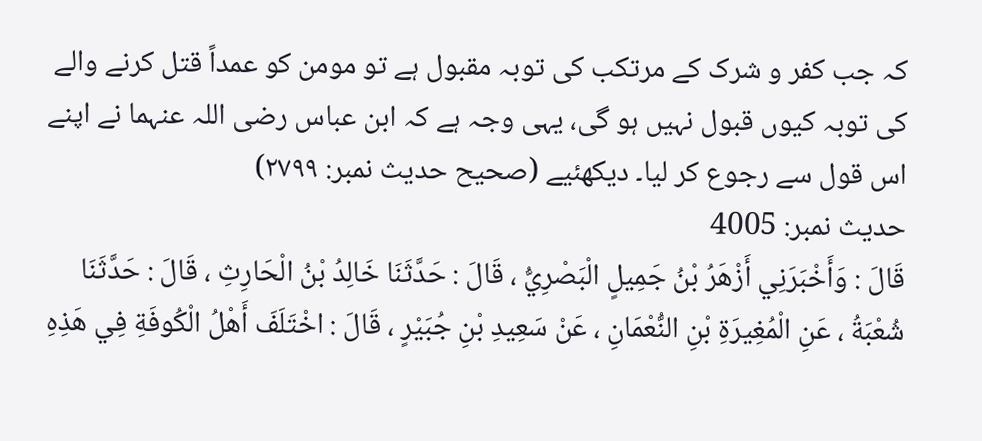کہ جب کفر و شرک کے مرتکب کی توبہ مقبول ہے تو مومن کو عمداً قتل کرنے والے کی توبہ کیوں قبول نہیں ہو گی، یہی وجہ ہے کہ ابن عباس رضی اللہ عنہما نے اپنے اس قول سے رجوع کر لیا۔ دیکھئیے (صحیح حدیث نمبر: ۲۷۹۹)
حدیث نمبر: 4005
قَالَ : وَأَخْبَرَنِي أَزْهَرُ بْنُ جَمِيلٍ الْبَصْرِيُّ ، قَالَ : حَدَّثَنَا خَالِدُ بْنُ الْحَارِثِ ، قَالَ : حَدَّثَنَا شُعْبَةُ ، عَنِ الْمُغِيرَةِ بْنِ النُّعْمَانِ ، عَنْ سَعِيدِ بْنِ جُبَيْرٍ ، قَالَ : اخْتَلَفَ أَهْلُ الْكُوفَةِ فِي هَذِهِ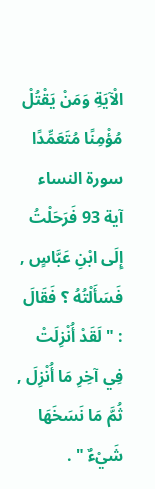الْآيَةِ وَمَنْ يَقْتُلْ مُؤْمِنًا مُتَعَمِّدًا سورة النساء آية 93 فَرَحَلْتُ إِلَى ابْنِ عَبَّاسٍ , فَسَأَلْتُهُ ؟ فَقَالَ : " لَقَدْ أُنْزِلَتْ فِي آخِرِ مَا أُنْزِلَ , ثُمَّ مَا نَسَخَهَا شَيْءٌ " .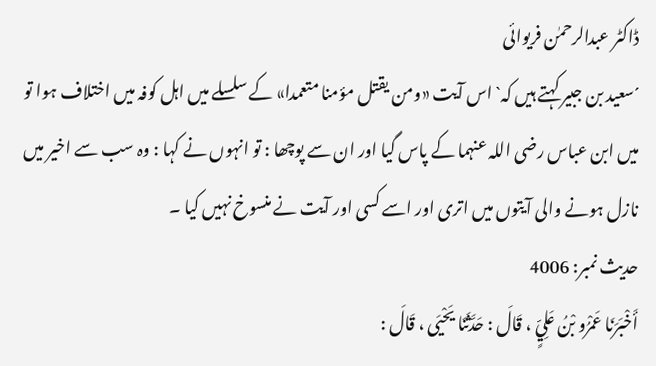ڈاکٹر عبدالرحمٰن فریوائی
´سعید بن جبیر کہتے ہیں کہ` اس آیت «ومن يقتل مؤمنا متعمدا» کے سلسلے میں اہل کوفہ میں اختلاف ہوا تو میں ابن عباس رضی اللہ عنہما کے پاس گیا اور ان سے پوچھا : تو انہوں نے کہا : وہ سب سے اخیر میں نازل ہونے والی آیتوں میں اتری اور اسے کسی اور آیت نے منسوخ نہیں کیا ۔
حدیث نمبر: 4006
أَخْبَرَنَا عَمْرُو بْنُ عَلِيٍّ ، قَالَ : حَدَّثَنَا يَحْيَى ، قَالَ :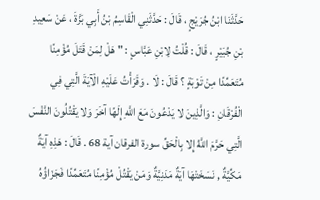حَدَّثَنَا ابْنُ جُرَيْجٍ ، قَالَ : حَدَّثَنِي الْقَاسِمُ بْنُ أَبِي بَزَّةَ ، عَنْ سَعِيدِ بْنِ جُبَيْرٍ ، قَالَ : قُلْتُ لِابْنِ عَبَّاسٍ : " هَلْ لِمَنْ قَتَلَ مُؤْمِنًا مُتَعَمِّدًا مِنْ تَوْبَةٍ ؟ قَالَ : لَا . وَقَرَأْتُ عَلَيْهِ الْآيَةَ الَّتِي فِي الْفُرْقَانِ : وَالَّذِينَ لا يَدْعُونَ مَعَ اللَّهِ إِلَهًا آخَرَ وَلا يَقْتُلُونَ النَّفْسَ الَّتِي حَرَّمَ اللَّهُ إِلا بِالْحَقِّ سورة الفرقان آية 68 . قَالَ : هَذِهِ آيَةٌ مَكِّيَّةٌ , نَسَخَتْهَا آيَةٌ مَدَنِيَّةٌ وَمَنْ يَقْتُلْ مُؤْمِنًا مُتَعَمِّدًا فَجَزَاؤُهُ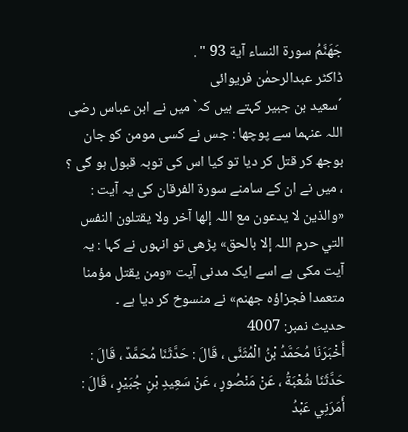جَهَنَّمُ سورة النساء آية 93 " .
ڈاکٹر عبدالرحمٰن فریوائی
´سعید بن جبیر کہتے ہیں کہ` میں نے ابن عباس رضی اللہ عنہما سے پوچھا : جس نے کسی مومن کو جان بوجھ کر قتل کر دیا تو کیا اس کی توبہ قبول ہو گی ؟ ، میں نے ان کے سامنے سورۃ الفرقان کی یہ آیت : «والذين لا يدعون مع اللہ إلها آخر ولا يقتلون النفس التي حرم اللہ إلا بالحق» پڑھی تو انہوں نے کہا : یہ آیت مکی ہے اسے ایک مدنی آیت «ومن يقتل مؤمنا متعمدا فجزاؤه جهنم» نے منسوخ کر دیا ہے ۔
حدیث نمبر: 4007
أَخْبَرَنَا مُحَمَّدُ بْنُ الْمُثَنَّى ، قَالَ : حَدَّثَنَا مُحَمَّدٌ ، قَالَ : حَدَّثَنَا شُعْبَةُ ، عَنْ مَنْصُورٍ ، عَنْ سَعِيدِ بْنِ جُبَيْرٍ ، قَالَ : أَمَرَنِي عَبْدُ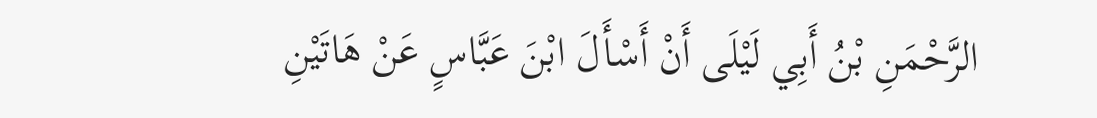الرَّحْمَنِ بْنُ أَبِي لَيْلَى أَنْ أَسْأَلَ ابْنَ عَبَّاسٍ عَنْ هَاتَيْنِ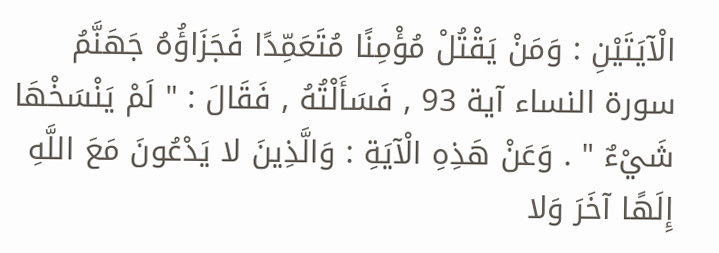الْآيَتَيْنِ : وَمَنْ يَقْتُلْ مُؤْمِنًا مُتَعَمِّدًا فَجَزَاؤُهُ جَهَنَّمُ سورة النساء آية 93 , فَسَأَلْتُهُ , فَقَالَ : " لَمْ يَنْسَخْهَا شَيْءٌ " . وَعَنْ هَذِهِ الْآيَةِ : وَالَّذِينَ لا يَدْعُونَ مَعَ اللَّهِ إِلَهًا آخَرَ وَلا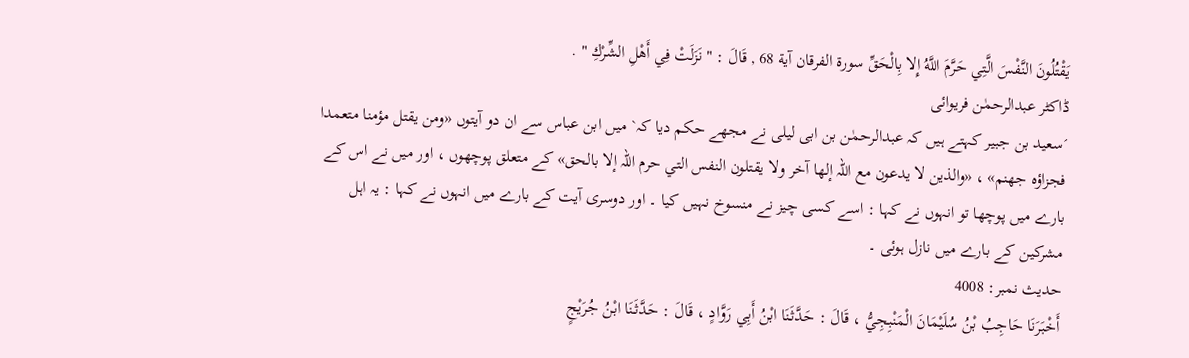يَقْتُلُونَ النَّفْسَ الَّتِي حَرَّمَ اللَّهُ إِلا بِالْحَقِّ سورة الفرقان آية 68 , قَالَ : " نَزَلَتْ فِي أَهْلِ الشِّرْكِ " .
ڈاکٹر عبدالرحمٰن فریوائی
´سعید بن جبیر کہتے ہیں کہ عبدالرحمٰن بن ابی لیلی نے مجھے حکم دیا کہ` میں ابن عباس سے ان دو آیتوں «ومن يقتل مؤمنا متعمدا فجزاؤه جهنم» ، «والذين لا يدعون مع اللہ إلها آخر ولا يقتلون النفس التي حرم اللہ إلا بالحق» کے متعلق پوچھوں ، اور میں نے اس کے بارے میں پوچھا تو انہوں نے کہا : اسے کسی چیز نے منسوخ نہیں کیا ۔ اور دوسری آیت کے بارے میں انہوں نے کہا : یہ اہل مشرکین کے بارے میں نازل ہوئی ۔
حدیث نمبر: 4008
أَخْبَرَنَا حَاجِبُ بْنُ سُلَيْمَانَ الْمَنْبِجِيُّ ، قَالَ : حَدَّثَنَا ابْنُ أَبِي رَوَّادٍ ، قَالَ : حَدَّثَنَا ابْنُ جُرَيْجٍ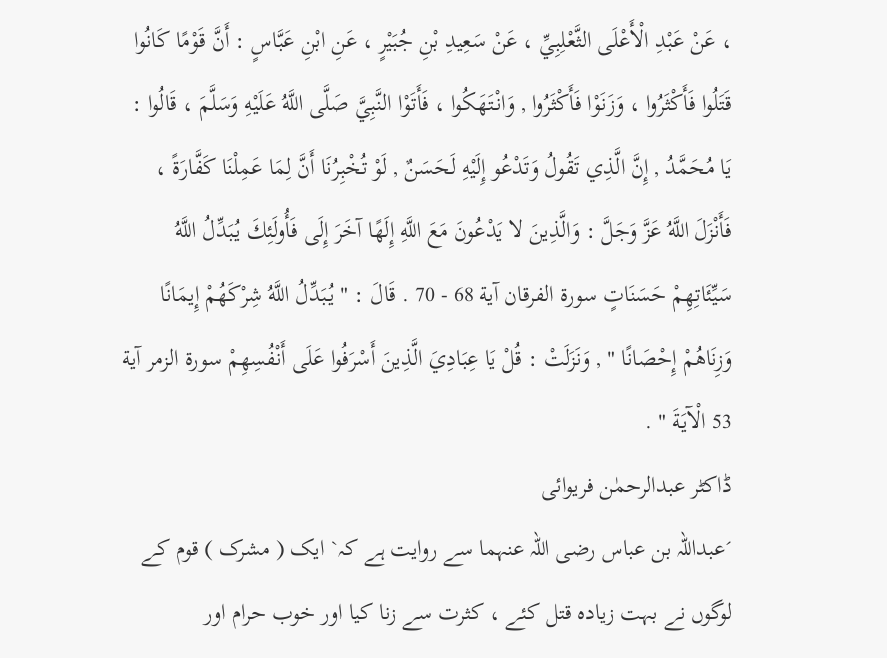، عَنْ عَبْدِ الْأَعْلَى الثَّعْلِبِيِّ ، عَنْ سَعِيدِ بْنِ جُبَيْرٍ ، عَنِ ابْنِ عَبَّاسٍ : أَنَّ قَوْمًا كَانُوا قَتَلُوا فَأَكْثَرُوا ، وَزَنَوْا فَأَكْثَرُوا , وَانْتَهَكُوا ، فَأَتَوْا النَّبِيَّ صَلَّى اللَّهُ عَلَيْهِ وَسَلَّمَ ، قَالُوا : يَا مُحَمَّدُ , إِنَّ الَّذِي تَقُولُ وَتَدْعُو إِلَيْهِ لَحَسَنٌ , لَوْ تُخْبِرُنَا أَنَّ لِمَا عَمِلْنَا كَفَّارَةً ، فَأَنْزَلَ اللَّهُ عَزَّ وَجَلَّ : وَالَّذِينَ لا يَدْعُونَ مَعَ اللَّهِ إِلَهًا آخَرَ إِلَى فَأُولَئِكَ يُبَدِّلُ اللَّهُ سَيِّئَاتِهِمْ حَسَنَاتٍ سورة الفرقان آية 68 - 70 . قَالَ : " يُبَدِّلُ اللَّهُ شِرْكَهُمْ إِيمَانًا وَزِنَاهُمْ إِحْصَانًا " , وَنَزَلَتْ : قُلْ يَا عِبَادِيَ الَّذِينَ أَسْرَفُوا عَلَى أَنْفُسِهِمْ سورة الزمر آية 53 الْآيَةَ " .
ڈاکٹر عبدالرحمٰن فریوائی
´عبداللہ بن عباس رضی اللہ عنہما سے روایت ہے کہ` ایک ( مشرک ) قوم کے لوگوں نے بہت زیادہ قتل کئے ، کثرت سے زنا کیا اور خوب حرام اور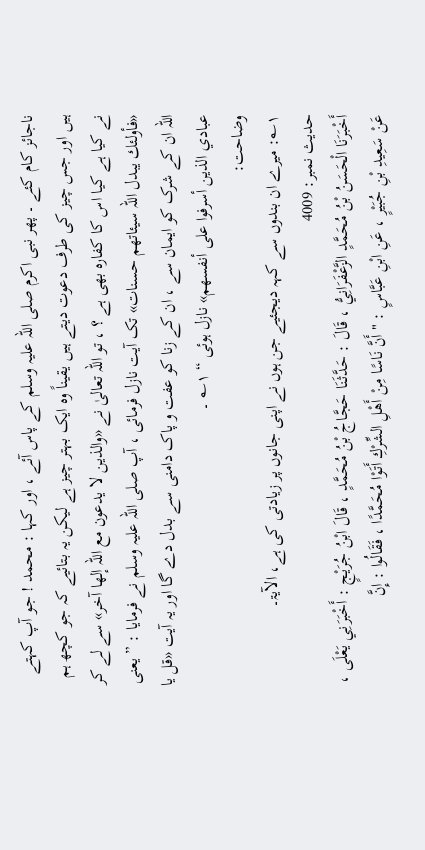ناجائز کام کئے ۔ پھر نبی اکرم صلی اللہ علیہ وسلم کے پاس آئے ، اور کہا : محمد ! جو آپ کہتے ہیں اور جس چیز کی طرف دعوت دیتے ہیں یقیناً وہ ایک بہتر چیز ہے لیکن یہ بتائیے کہ جو کچھ ہم نے کیا ہے کیا اس کا کفارہ بھی ہے ؟ ، تو اللہ تعالیٰ نے «والذين لا يدعون مع اللہ إلها آخر» سے لے کر «فأولئك يبدل اللہ سيئاتهم حسنات» تک آیت نازل فرمائی ، آپ صلی اللہ علیہ وسلم نے فرمایا : ” یعنی اللہ ان کے شرک کو ایمان سے ، ان کے زنا کو عفت و پاک دامنی سے بدل دے گا اور یہ آیت «قل يا عبادي الذين أسرفوا على أنفسهم» نازل ہوئی “ ۱؎ ۔
وضاحت:
۱؎: میرے ان بندوں سے کہہ دیجئیے جن ہوں نے اپنی جانوں پر زیادتی کی ہے، الآیۃ۔
حدیث نمبر: 4009
أَخْبَرَنَا الْحَسَنُ بْنُ مُحَمَّدٍ الزَّعْفَرَانِيُّ ، قَالَ : حَدَّثَنَا حَجَّاجُ بْنُ مُحَمَّدٍ ، قَالَ ابْنُ جُرَيْجٍ : أَخْبَرَنِي يَعْلَى ، عَنْ سَعِيدِ بْنِ جُبَيْرٍ ، عَنِ ابْنِ عَبَّاسٍ : " أَنَّ نَاسًا مِنْ أَهْلِ الشِّرْكِ أَتَوْا مُحَمَّدًا ، فَقَالُوا : إِنَّ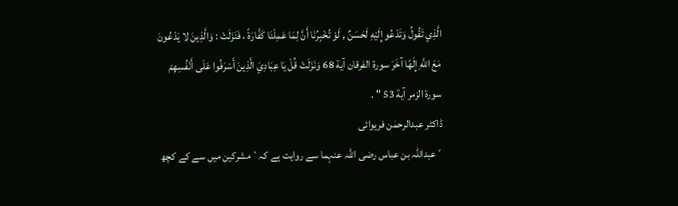الَّذِي تَقُولُ وَتَدْعُو إِلَيْهِ لَحَسَنٌ , لَوْ تُخْبِرُنَا أَنَّ لِمَا عَمِلْنَا كَفَّارَةً ، فَنَزَلَتْ : وَالَّذِينَ لا يَدْعُونَ مَعَ اللَّهِ إِلَهًا آخَرَ سورة الفرقان آية 68 وَنَزَلَتْ قُلْ يَا عِبَادِيَ الَّذِينَ أَسْرَفُوا عَلَى أَنْفُسِهِمْ سورة الزمر آية 53 " .
ڈاکٹر عبدالرحمٰن فریوائی
´عبداللہ بن عباس رضی اللہ عنہما سے روایت ہے کہ` مشرکین میں سے کے کچھ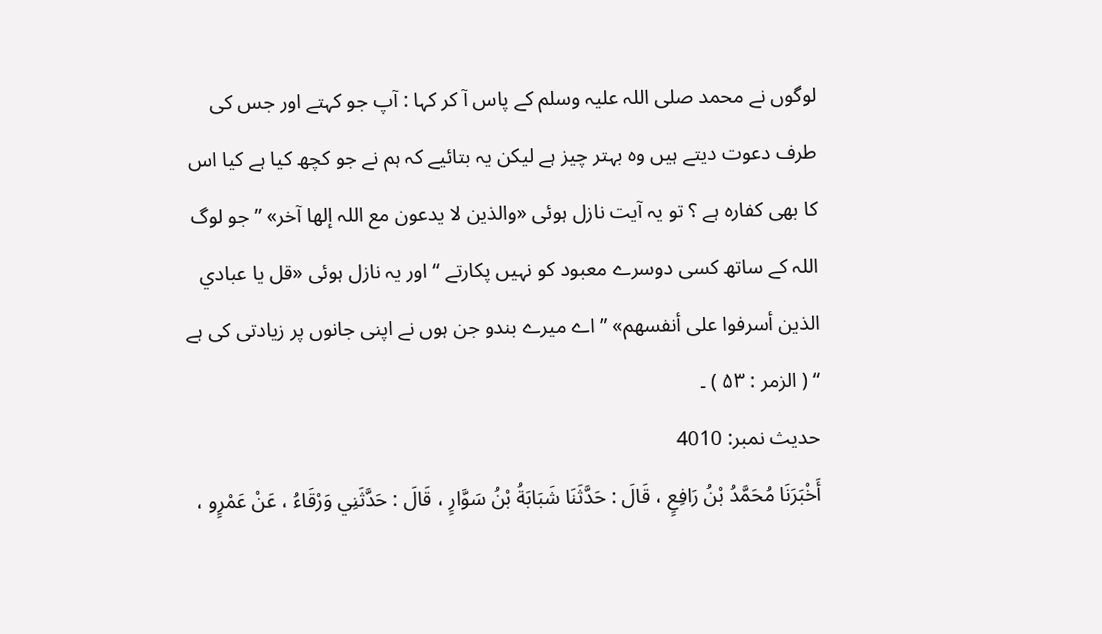لوگوں نے محمد صلی اللہ علیہ وسلم کے پاس آ کر کہا : آپ جو کہتے اور جس کی طرف دعوت دیتے ہیں وہ بہتر چیز ہے لیکن یہ بتائیے کہ ہم نے جو کچھ کیا ہے کیا اس کا بھی کفارہ ہے ؟ تو یہ آیت نازل ہوئی «والذين لا يدعون مع اللہ إلها آخر» ” جو لوگ اللہ کے ساتھ کسی دوسرے معبود کو نہیں پکارتے “ اور یہ نازل ہوئی «قل يا عبادي الذين أسرفوا على أنفسهم» ” اے میرے بندو جن ہوں نے اپنی جانوں پر زیادتی کی ہے “ ( الزمر : ۵۳ ) ۔
حدیث نمبر: 4010
أَخْبَرَنَا مُحَمَّدُ بْنُ رَافِعٍ ، قَالَ : حَدَّثَنَا شَبَابَةُ بْنُ سَوَّارٍ ، قَالَ : حَدَّثَنِي وَرْقَاءُ ، عَنْ عَمْرٍو ،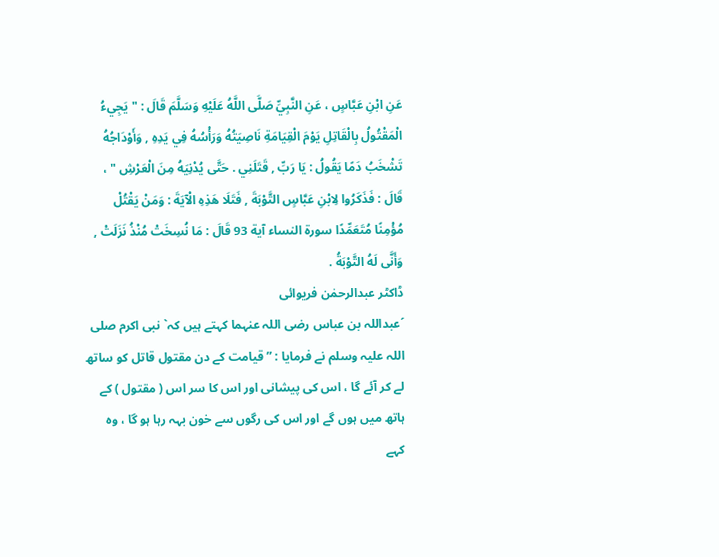عَنِ ابْنِ عَبَّاسٍ ، عَنِ النَّبِيِّ صَلَّى اللَّهُ عَلَيْهِ وَسَلَّمَ قَالَ : " يَجِيءُ الْمَقْتُولُ بِالْقَاتِلِ يَوْمَ الْقِيَامَةِ نَاصِيَتُهُ وَرَأْسُهُ فِي يَدِهِ , وَأَوْدَاجُهُ تَشْخَبُ دَمًا يَقُولُ : يَا رَبِّ , قَتَلَنِي . حَتَّى يُدْنِيَهُ مِنَ الْعَرْشِ " ، قَالَ : فَذَكَرُوا لِابْنِ عَبَّاسٍ التَّوْبَةَ , فَتَلَا هَذِهِ الْآيَةَ : وَمَنْ يَقْتُلْ مُؤْمِنًا مُتَعَمِّدًا سورة النساء آية 93 قَالَ : مَا نُسِخَتْ مُنْذُ نَزَلَتْ , وَأَنَّى لَهُ التَّوْبَةُ .
ڈاکٹر عبدالرحمٰن فریوائی
´عبداللہ بن عباس رضی اللہ عنہما کہتے ہیں کہ` نبی اکرم صلی اللہ علیہ وسلم نے فرمایا : ” قیامت کے دن مقتول قاتل کو ساتھ لے کر آئے گا ، اس کی پیشانی اور اس کا سر اس ( مقتول ) کے ہاتھ میں ہوں گے اور اس کی رگوں سے خون بہہ رہا ہو گا ، وہ کہے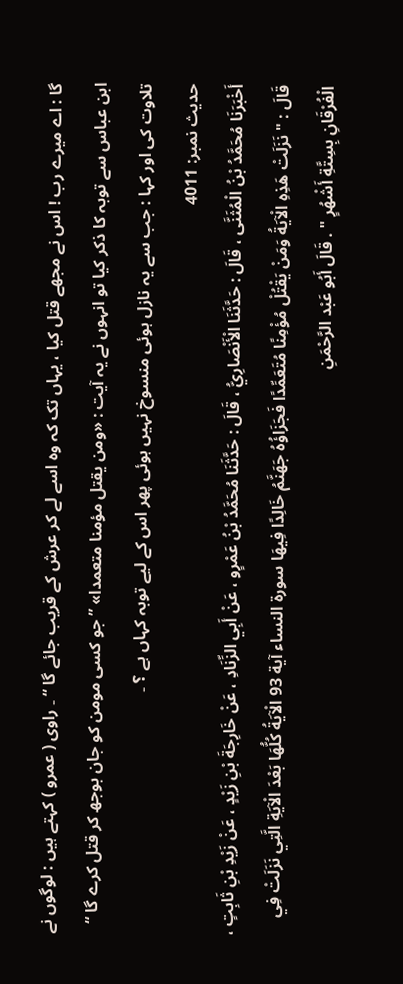گا : اے میرے رب ! اس نے مجھے قتل کیا ، یہاں تک کہ وہ اسے لے کر عرش کے قریب جائے گا “ ۔ راوی ( عمرو ) کہتے ہیں : لوگوں نے ابن عباس سے توبہ کا ذکر کیا تو انہوں نے یہ آیت : «ومن يقتل مؤمنا متعمدا» ” جو کسی مومن کو جان بوجھ کر قتل کرے گا “ تلاوت کی اور کہا : جب سے یہ نازل ہوئی منسوخ نہیں ہوئی پھر اس کے لیے توبہ کہاں ہے ؟ ۔
حدیث نمبر: 4011
أَخْبَرَنَا مُحَمَّدُ بْنُ الْمُثَنَّى ، قَالَ : حَدَّثَنَا الْأَنْصَارِيُّ ، قَالَ : حَدَّثَنَا مُحَمَّدُ بْنُ عَمْرٍو ، عَنْ أَبِي الزِّنَادِ ، عَنْ خَارِجَةَ بْنِ زَيْدٍ ، عَنْ زَيْدِ بْنِ ثَابِتٍ ، قَالَ : " نَزَلَتْ هَذِهِ الْآيَةُ وَمَنْ يَقْتُلْ مُؤْمِنًا مُتَعَمِّدًا فَجَزَاؤُهُ جَهَنَّمُ خَالِدًا فِيهَا سورة النساء آية 93 الْآيَةُ كُلُّهَا بَعْدَ الْآيَةِ الَّتِي نَزَلَتْ فِي الْفُرْقَانِ بِسِتَّةِ أَشْهُرٍ " . قَالَ أَبُو عَبْد الرَّحْمَنِ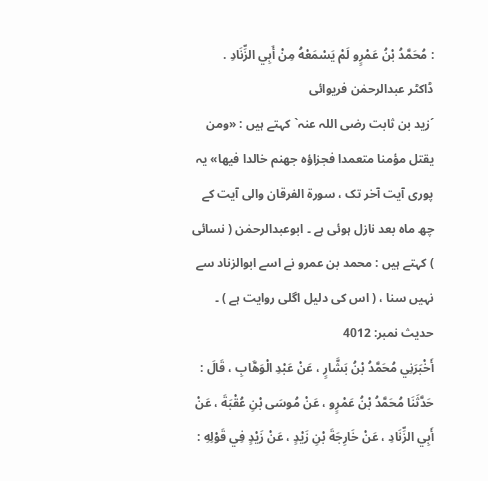: مُحَمَّدُ بْنُ عَمْرٍو لَمْ يَسْمَعْهُ مِنْ أَبِي الزِّنَادِ .
ڈاکٹر عبدالرحمٰن فریوائی
´زید بن ثابت رضی اللہ عنہ` کہتے ہیں : «ومن يقتل مؤمنا متعمدا فجزاؤه جهنم خالدا فيها» یہ پوری آیت آخر تک ، سورۃ الفرقان والی آیت کے چھ ماہ بعد نازل ہوئی ہے ۔ ابوعبدالرحمٰن ( نسائی ) کہتے ہیں : محمد بن عمرو نے اسے ابوالزناد سے نہیں سنا ، ( اس کی دلیل اگلی روایت ہے ) ۔
حدیث نمبر: 4012
أَخْبَرَنِي مُحَمَّدُ بْنُ بَشَّارٍ ، عَنْ عَبْدِ الْوَهَّابِ ، قَالَ : حَدَّثَنَا مُحَمَّدُ بْنُ عَمْرٍو ، عَنْ مُوسَى بْنِ عُقْبَةَ ، عَنْ أَبِي الزِّنَادِ ، عَنْ خَارِجَةَ بْنِ زَيْدٍ ، عَنْ زَيْدٍ فِي قَوْلِهِ :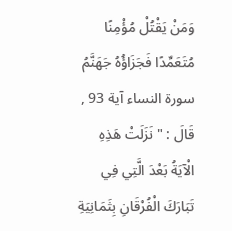وَمَنْ يَقْتُلْ مُؤْمِنًا مُتَعَمِّدًا فَجَزَاؤُهُ جَهَنَّمُ سورة النساء آية 93 , قَالَ : " نَزَلَتْ هَذِهِ الْآيَةُ بَعْدَ الَّتِي فِي تَبَارَكَ الْفُرْقَانِ بِثَمَانِيَةِ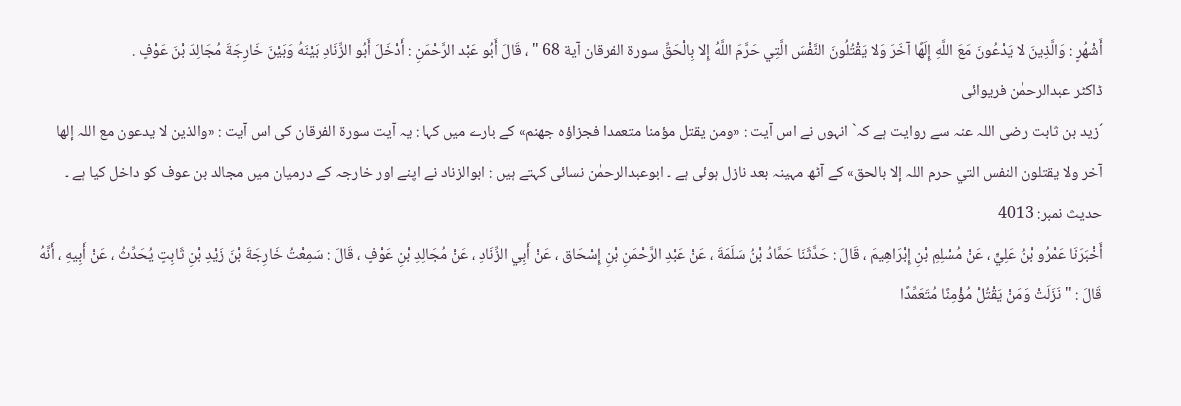أَشْهُرٍ : وَالَّذِينَ لا يَدْعُونَ مَعَ اللَّهِ إِلَهًا آخَرَ وَلا يَقْتُلُونَ النَّفْسَ الَّتِي حَرَّمَ اللَّهُ إِلا بِالْحَقِّ سورة الفرقان آية 68 " ، قَالَ أَبُو عَبْد الرَّحْمَنِ : أَدْخَلَ أَبُو الزِّنَادِ بَيْنَهُ وَبَيْنَ خَارِجَةَ مُجَالِدَ بْنَ عَوْفٍ .
ڈاکٹر عبدالرحمٰن فریوائی
´زید بن ثابت رضی اللہ عنہ سے روایت ہے کہ` انہوں نے اس آیت : «ومن يقتل مؤمنا متعمدا فجزاؤه جهنم» کے بارے میں کہا : یہ آیت سورۃ الفرقان کی اس آیت : «والذين لا يدعون مع اللہ إلها آخر ولا يقتلون النفس التي حرم اللہ إلا بالحق» کے آٹھ مہینہ بعد نازل ہوئی ہے ۔ ابوعبدالرحمٰن نسائی کہتے ہیں : ابوالزناد نے اپنے اور خارجہ کے درمیان میں مجالد بن عوف کو داخل کیا ہے ۔
حدیث نمبر: 4013
أَخْبَرَنَا عَمْرُو بْنُ عَلِيٍّ ، عَنْ مُسْلِمِ بْنِ إِبْرَاهِيمَ ، قَالَ : حَدَّثَنَا حَمَّادُ بْنُ سَلَمَةَ ، عَنْ عَبْدِ الرَّحْمَنِ بْنِ إِسْحَاق ، عَنْ أَبِي الزِّنَادِ ، عَنْ مُجَالِدِ بْنِ عَوْفٍ ، قَالَ : سَمِعْتُ خَارِجَةَ بْنَ زَيْدِ بْنِ ثَابِتٍ يُحَدِّثُ ، عَنْ أَبِيهِ ، أَنَّهُ قَالَ : " نَزَلَتْ وَمَنْ يَقْتُلْ مُؤْمِنًا مُتَعَمِّدًا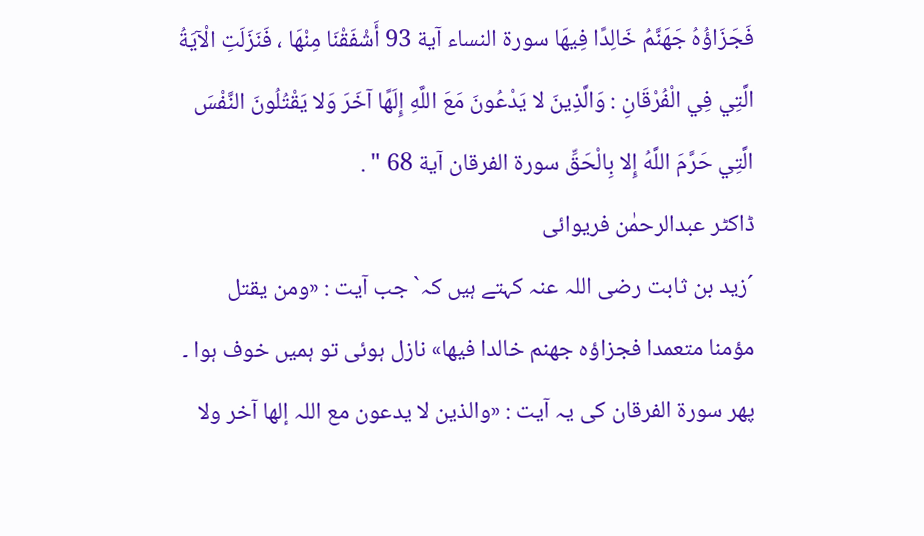فَجَزَاؤُهُ جَهَنَّمُ خَالِدًا فِيهَا سورة النساء آية 93 أَشْفَقْنَا مِنْهَا ، فَنَزَلَتِ الْآيَةُ الَّتِي فِي الْفُرْقَانِ : وَالَّذِينَ لا يَدْعُونَ مَعَ اللَّهِ إِلَهًا آخَرَ وَلا يَقْتُلُونَ النَّفْسَ الَّتِي حَرَّمَ اللَّهُ إِلا بِالْحَقِّ سورة الفرقان آية 68 " .
ڈاکٹر عبدالرحمٰن فریوائی
´زید بن ثابت رضی اللہ عنہ کہتے ہیں کہ` جب آیت : «ومن يقتل مؤمنا متعمدا فجزاؤه جهنم خالدا فيها» نازل ہوئی تو ہمیں خوف ہوا ۔ پھر سورۃ الفرقان کی یہ آیت : «والذين لا يدعون مع اللہ إلها آخر ولا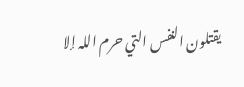يقتلون النفس التي حرم اللہ إلا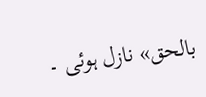بالحق» نازل ہوئی ۔